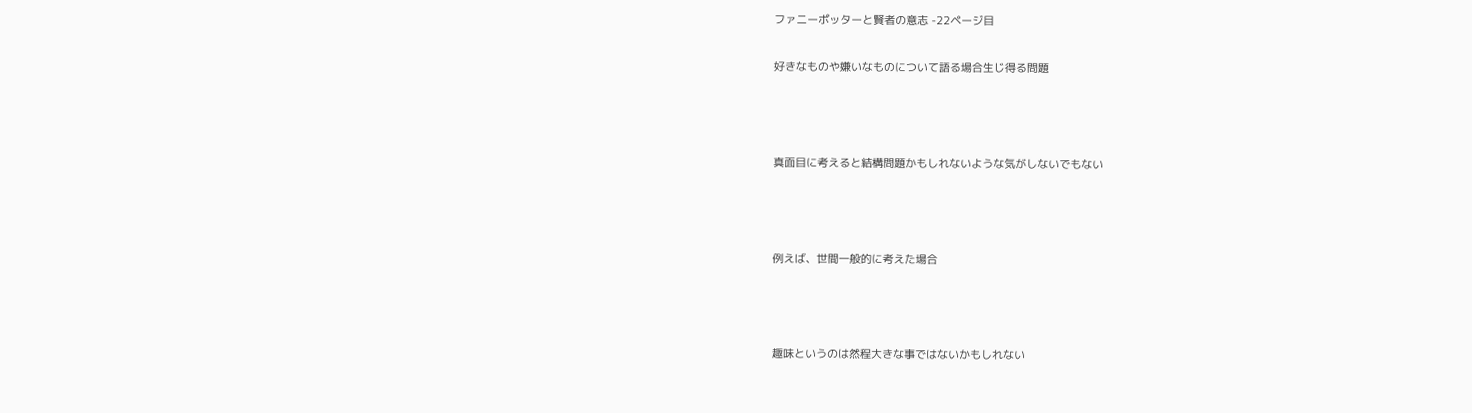ファニーポッターと賢者の意志 -22ページ目

好きなものや嫌いなものについて語る場合生じ得る問題



真面目に考えると結構問題かもしれないような気がしないでもない



例えば、世間一般的に考えた場合



趣味というのは然程大きな事ではないかもしれない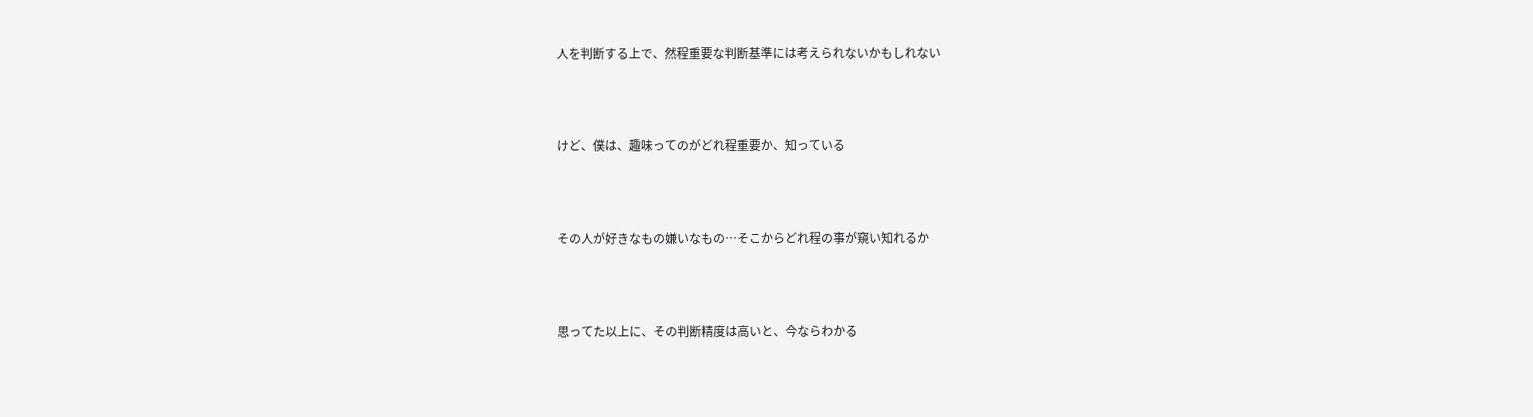人を判断する上で、然程重要な判断基準には考えられないかもしれない



けど、僕は、趣味ってのがどれ程重要か、知っている



その人が好きなもの嫌いなもの…そこからどれ程の事が窺い知れるか



思ってた以上に、その判断精度は高いと、今ならわかる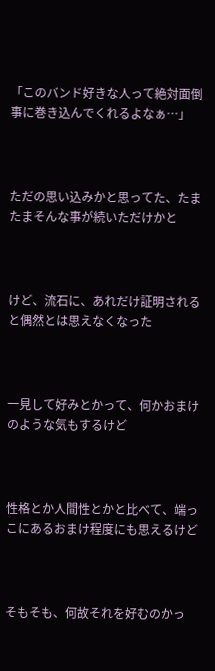「このバンド好きな人って絶対面倒事に巻き込んでくれるよなぁ…」



ただの思い込みかと思ってた、たまたまそんな事が続いただけかと



けど、流石に、あれだけ証明されると偶然とは思えなくなった



一見して好みとかって、何かおまけのような気もするけど



性格とか人間性とかと比べて、端っこにあるおまけ程度にも思えるけど



そもそも、何故それを好むのかっ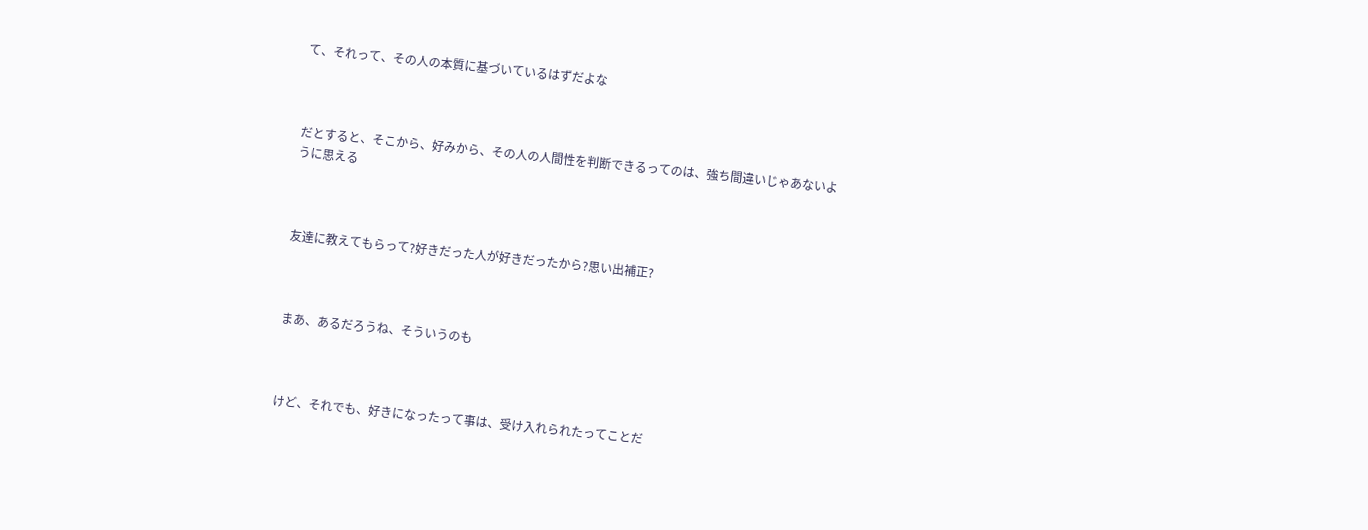て、それって、その人の本質に基づいているはずだよな



だとすると、そこから、好みから、その人の人間性を判断できるってのは、強ち間違いじゃあないように思える



友達に教えてもらって?好きだった人が好きだったから?思い出補正?



まあ、あるだろうね、そういうのも



けど、それでも、好きになったって事は、受け入れられたってことだ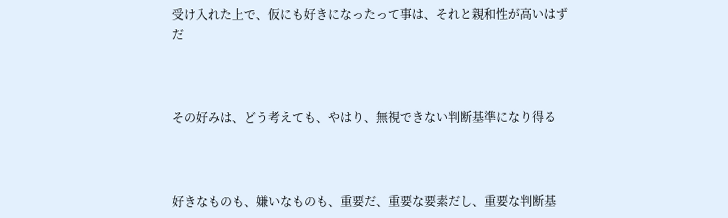受け入れた上で、仮にも好きになったって事は、それと親和性が高いはずだ



その好みは、どう考えても、やはり、無視できない判断基準になり得る



好きなものも、嫌いなものも、重要だ、重要な要素だし、重要な判断基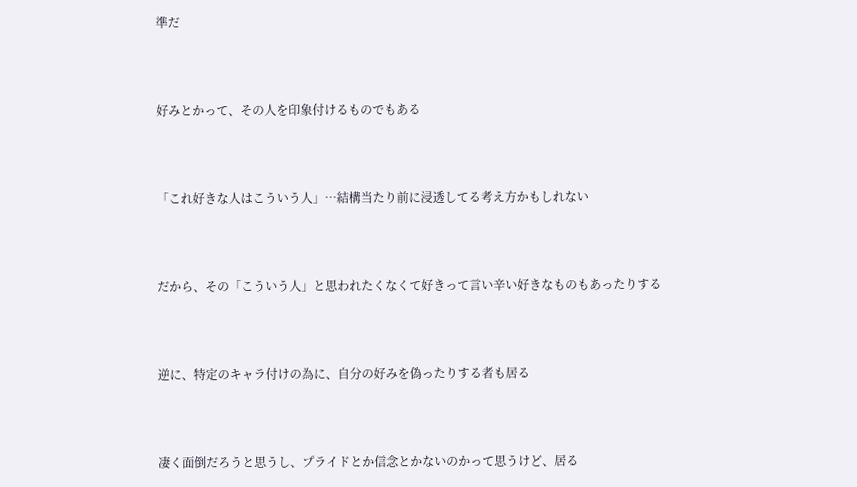準だ



好みとかって、その人を印象付けるものでもある



「これ好きな人はこういう人」…結構当たり前に浸透してる考え方かもしれない



だから、その「こういう人」と思われたくなくて好きって言い辛い好きなものもあったりする



逆に、特定のキャラ付けの為に、自分の好みを偽ったりする者も居る



凄く面倒だろうと思うし、プライドとか信念とかないのかって思うけど、居る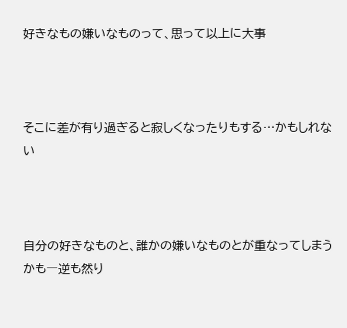好きなもの嫌いなものって、思って以上に大事



そこに差が有り過ぎると寂しくなったりもする…かもしれない



自分の好きなものと、誰かの嫌いなものとが重なってしまうかも―逆も然り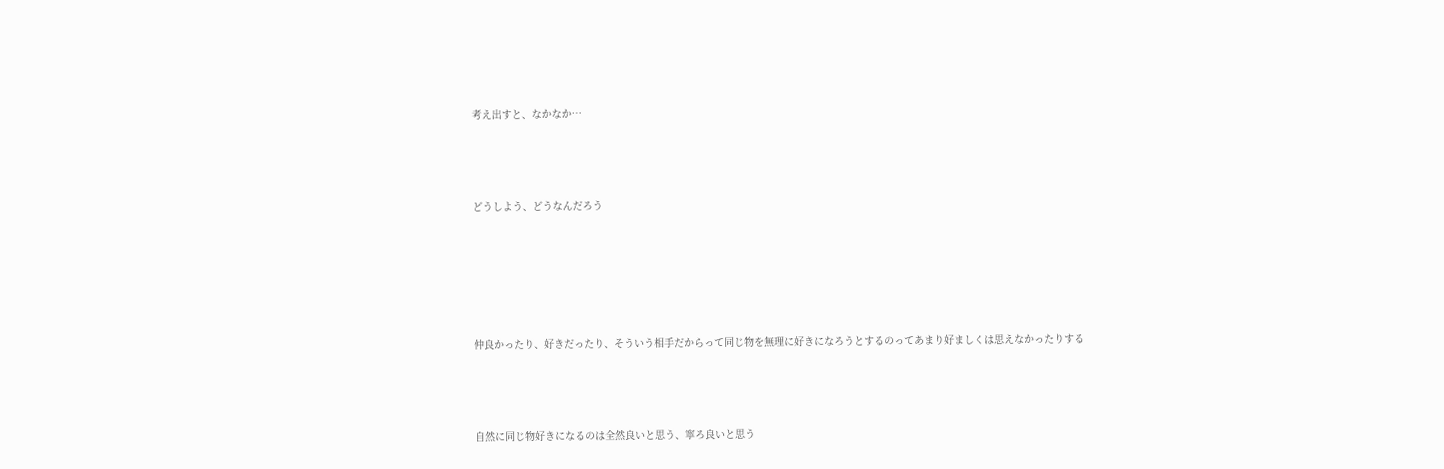考え出すと、なかなか…



どうしよう、どうなんだろう





仲良かったり、好きだったり、そういう相手だからって同じ物を無理に好きになろうとするのってあまり好ましくは思えなかったりする



自然に同じ物好きになるのは全然良いと思う、寧ろ良いと思う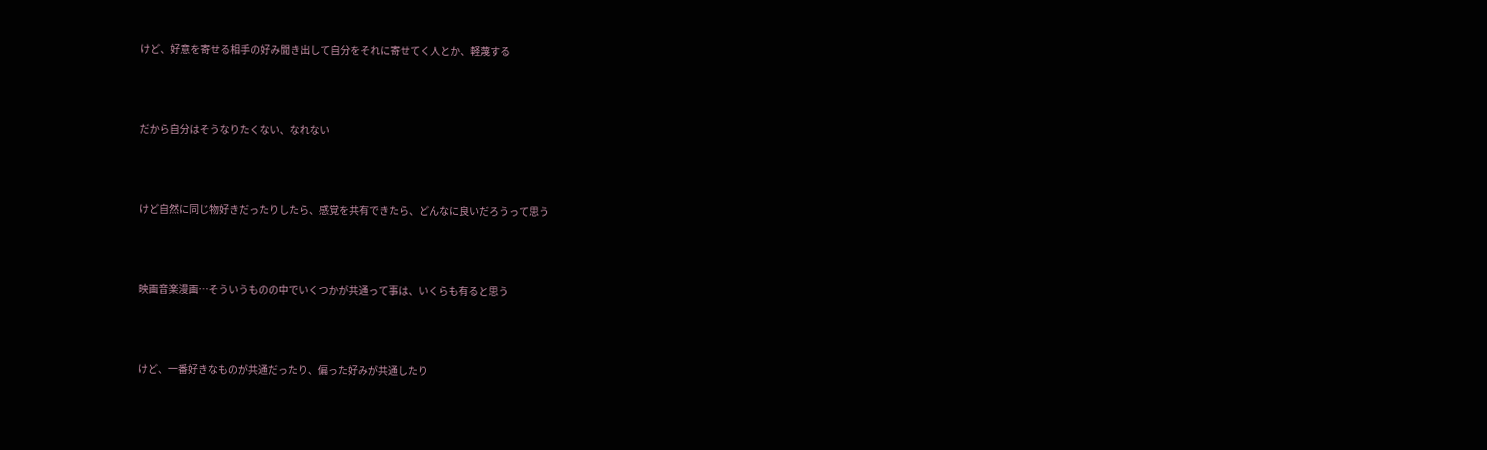けど、好意を寄せる相手の好み聞き出して自分をそれに寄せてく人とか、軽蔑する



だから自分はそうなりたくない、なれない



けど自然に同じ物好きだったりしたら、感覚を共有できたら、どんなに良いだろうって思う



映画音楽漫画…そういうものの中でいくつかが共通って事は、いくらも有ると思う



けど、一番好きなものが共通だったり、偏った好みが共通したり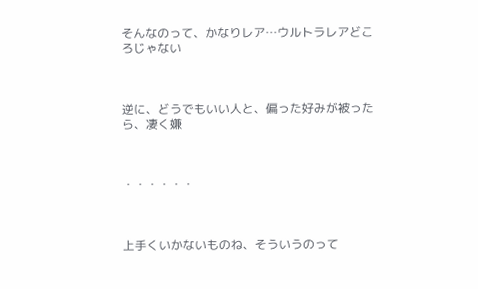そんなのって、かなりレア…ウルトラレアどころじゃない



逆に、どうでもいい人と、偏った好みが被ったら、凄く嫌



・・・・・・



上手くいかないものね、そういうのって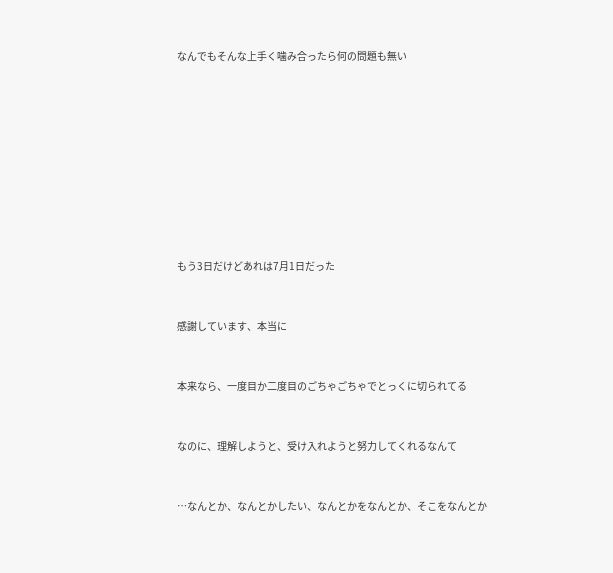なんでもそんな上手く噛み合ったら何の問題も無い













もう3日だけどあれは7月1日だった



感謝しています、本当に



本来なら、一度目か二度目のごちゃごちゃでとっくに切られてる



なのに、理解しようと、受け入れようと努力してくれるなんて



…なんとか、なんとかしたい、なんとかをなんとか、そこをなんとか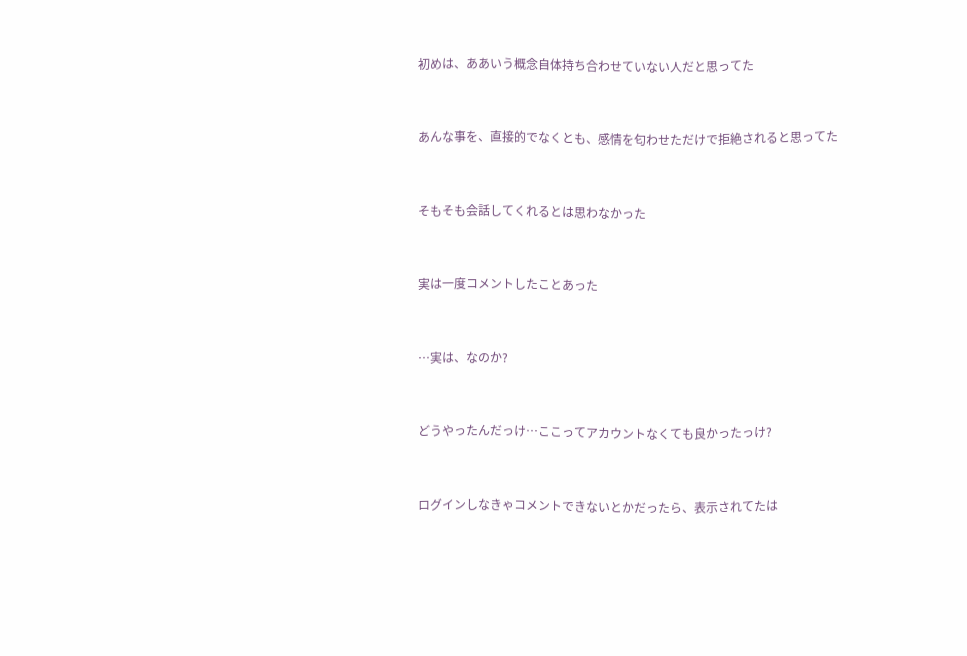初めは、ああいう概念自体持ち合わせていない人だと思ってた



あんな事を、直接的でなくとも、感情を匂わせただけで拒絶されると思ってた



そもそも会話してくれるとは思わなかった



実は一度コメントしたことあった



…実は、なのか?



どうやったんだっけ…ここってアカウントなくても良かったっけ?



ログインしなきゃコメントできないとかだったら、表示されてたは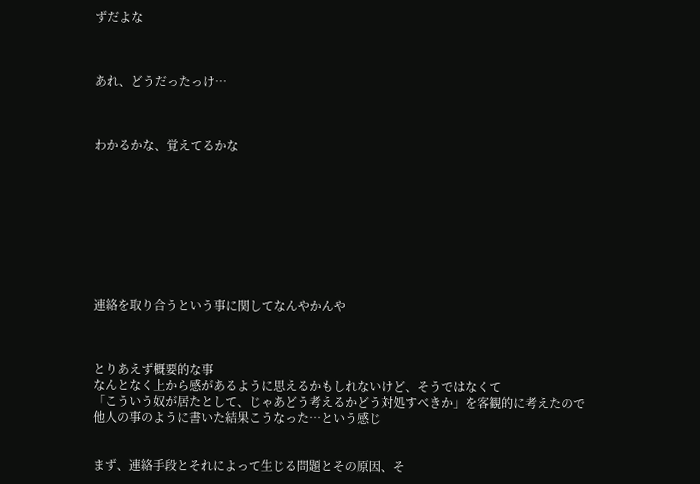ずだよな



あれ、どうだったっけ…



わかるかな、覚えてるかな









連絡を取り合うという事に関してなんやかんや



とりあえず概要的な事
なんとなく上から感があるように思えるかもしれないけど、そうではなくて
「こういう奴が居たとして、じゃあどう考えるかどう対処すべきか」を客観的に考えたので
他人の事のように書いた結果こうなった…という感じ


まず、連絡手段とそれによって生じる問題とその原因、そ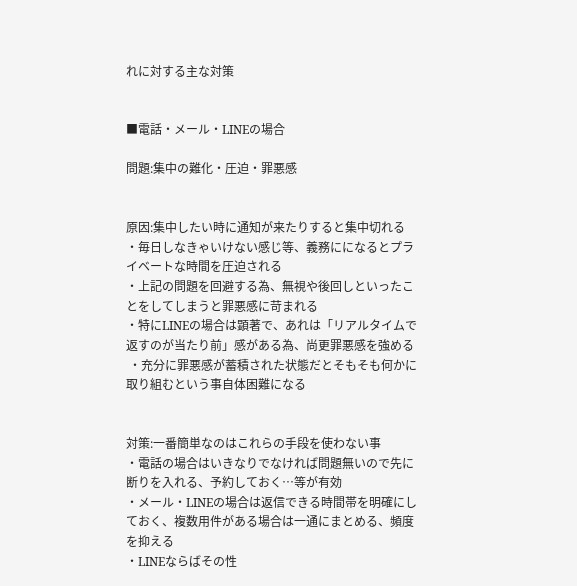れに対する主な対策


■電話・メール・LINEの場合

問題:集中の難化・圧迫・罪悪感


原因:集中したい時に通知が来たりすると集中切れる
・毎日しなきゃいけない感じ等、義務にになるとプライベートな時間を圧迫される
・上記の問題を回避する為、無視や後回しといったことをしてしまうと罪悪感に苛まれる
・特にLINEの場合は顕著で、あれは「リアルタイムで返すのが当たり前」感がある為、尚更罪悪感を強める
 ・充分に罪悪感が蓄積された状態だとそもそも何かに取り組むという事自体困難になる


対策:一番簡単なのはこれらの手段を使わない事
・電話の場合はいきなりでなければ問題無いので先に断りを入れる、予約しておく…等が有効
・メール・LINEの場合は返信できる時間帯を明確にしておく、複数用件がある場合は一通にまとめる、頻度を抑える
・LINEならばその性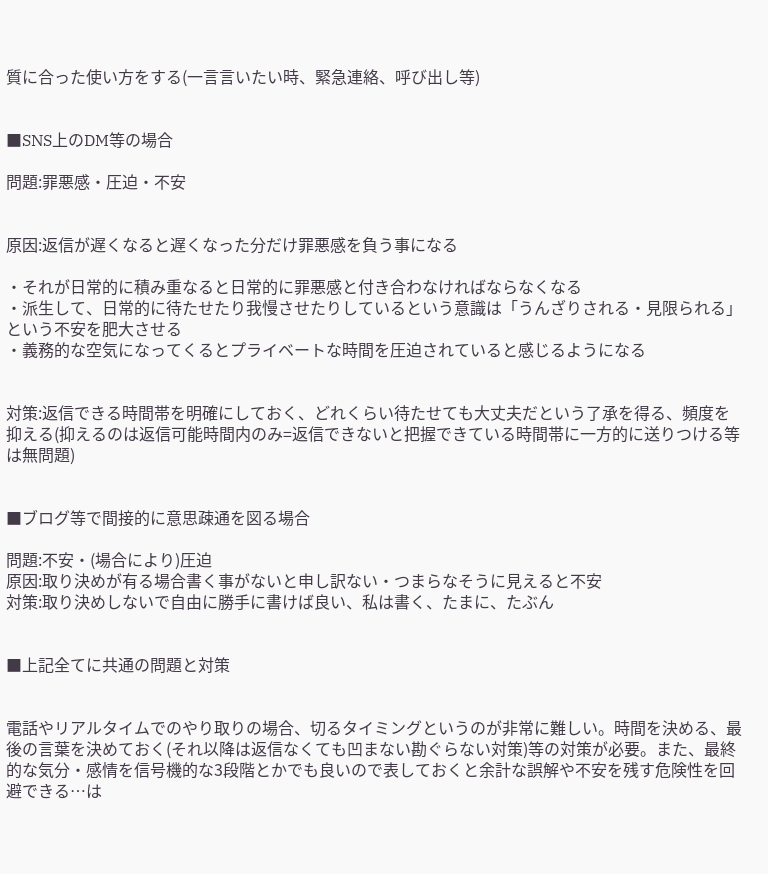質に合った使い方をする(一言言いたい時、緊急連絡、呼び出し等)


■SNS上のDM等の場合

問題:罪悪感・圧迫・不安


原因:返信が遅くなると遅くなった分だけ罪悪感を負う事になる

・それが日常的に積み重なると日常的に罪悪感と付き合わなければならなくなる
・派生して、日常的に待たせたり我慢させたりしているという意識は「うんざりされる・見限られる」という不安を肥大させる
・義務的な空気になってくるとプライベートな時間を圧迫されていると感じるようになる


対策:返信できる時間帯を明確にしておく、どれくらい待たせても大丈夫だという了承を得る、頻度を抑える(抑えるのは返信可能時間内のみ=返信できないと把握できている時間帯に一方的に送りつける等は無問題)


■ブログ等で間接的に意思疎通を図る場合

問題:不安・(場合により)圧迫
原因:取り決めが有る場合書く事がないと申し訳ない・つまらなそうに見えると不安
対策:取り決めしないで自由に勝手に書けば良い、私は書く、たまに、たぶん


■上記全てに共通の問題と対策


電話やリアルタイムでのやり取りの場合、切るタイミングというのが非常に難しい。時間を決める、最後の言葉を決めておく(それ以降は返信なくても凹まない勘ぐらない対策)等の対策が必要。また、最終的な気分・感情を信号機的な3段階とかでも良いので表しておくと余計な誤解や不安を残す危険性を回避できる…は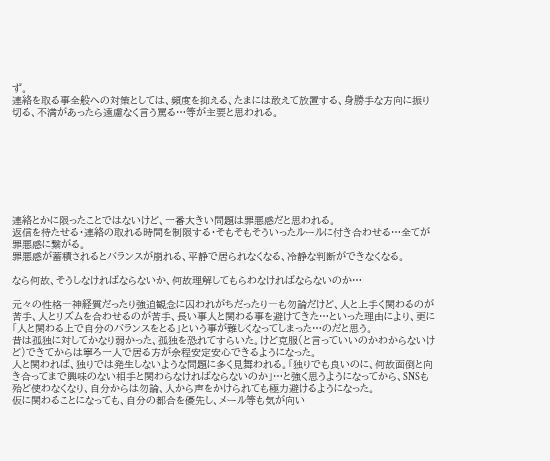ず。
連絡を取る事全般への対策としては、頻度を抑える、たまには敢えて放置する、身勝手な方向に振り切る、不満があったら遠慮なく言う罵る…等が主要と思われる。








連絡とかに限ったことではないけど、一番大きい問題は罪悪感だと思われる。
返信を待たせる・連絡の取れる時間を制限する・そもそもそういったルールに付き合わせる…全てが罪悪感に繋がる。
罪悪感が蓄積されるとバランスが崩れる、平静で居られなくなる、冷静な判断ができなくなる。

なら何故、そうしなければならないか、何故理解してもらわなければならないのか…

元々の性格―神経質だったり強迫観念に囚われがちだったり―も勿論だけど、人と上手く関わるのが苦手、人とリズムを合わせるのが苦手、長い事人と関わる事を避けてきた…といった理由により、更に「人と関わる上で自分のバランスをとる」という事が難しくなってしまった…のだと思う。
昔は孤独に対してかなり弱かった、孤独を恐れてすらいた。けど克服(と言っていいのかわからないけど)できてからは寧ろ一人で居る方が余程安定安心できるようになった。
人と関われば、独りでは発生しないような問題に多く見舞われる。「独りでも良いのに、何故面倒と向き合ってまで興味のない相手と関わらなければならないのか」…と強く思うようになってから、SNSも殆ど使わなくなり、自分からは勿論、人から声をかけられても極力避けるようになった。
仮に関わることになっても、自分の都合を優先し、メール等も気が向い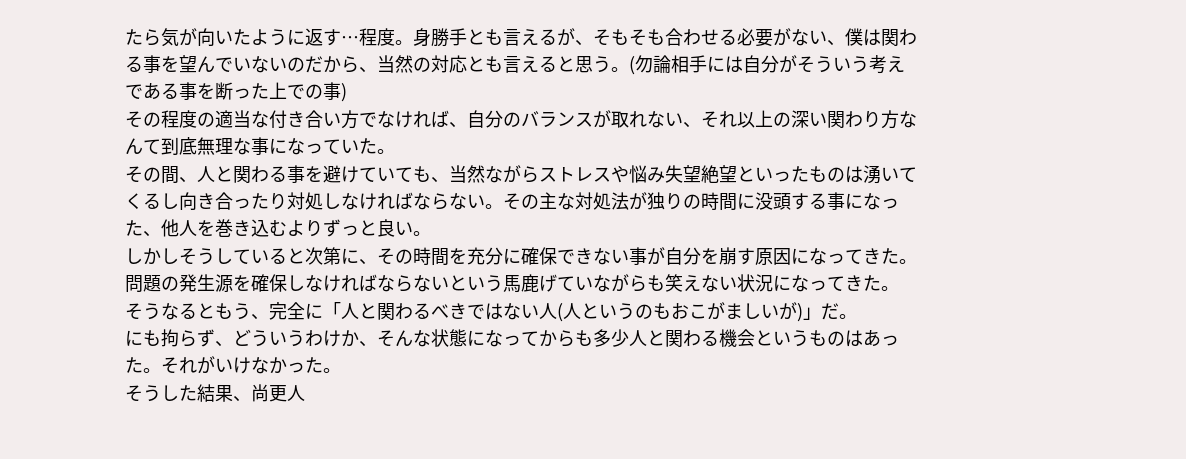たら気が向いたように返す…程度。身勝手とも言えるが、そもそも合わせる必要がない、僕は関わる事を望んでいないのだから、当然の対応とも言えると思う。(勿論相手には自分がそういう考えである事を断った上での事)
その程度の適当な付き合い方でなければ、自分のバランスが取れない、それ以上の深い関わり方なんて到底無理な事になっていた。
その間、人と関わる事を避けていても、当然ながらストレスや悩み失望絶望といったものは湧いてくるし向き合ったり対処しなければならない。その主な対処法が独りの時間に没頭する事になった、他人を巻き込むよりずっと良い。
しかしそうしていると次第に、その時間を充分に確保できない事が自分を崩す原因になってきた。問題の発生源を確保しなければならないという馬鹿げていながらも笑えない状況になってきた。
そうなるともう、完全に「人と関わるべきではない人(人というのもおこがましいが)」だ。
にも拘らず、どういうわけか、そんな状態になってからも多少人と関わる機会というものはあった。それがいけなかった。
そうした結果、尚更人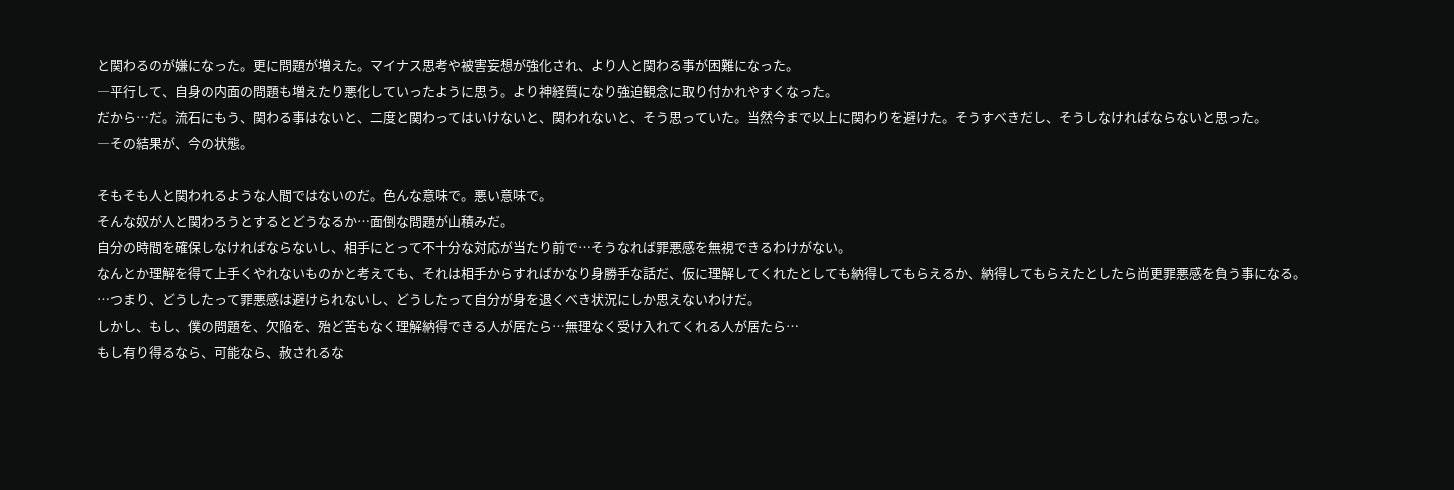と関わるのが嫌になった。更に問題が増えた。マイナス思考や被害妄想が強化され、より人と関わる事が困難になった。
―平行して、自身の内面の問題も増えたり悪化していったように思う。より神経質になり強迫観念に取り付かれやすくなった。
だから…だ。流石にもう、関わる事はないと、二度と関わってはいけないと、関われないと、そう思っていた。当然今まで以上に関わりを避けた。そうすべきだし、そうしなければならないと思った。
―その結果が、今の状態。

そもそも人と関われるような人間ではないのだ。色んな意味で。悪い意味で。
そんな奴が人と関わろうとするとどうなるか…面倒な問題が山積みだ。
自分の時間を確保しなければならないし、相手にとって不十分な対応が当たり前で…そうなれば罪悪感を無視できるわけがない。
なんとか理解を得て上手くやれないものかと考えても、それは相手からすればかなり身勝手な話だ、仮に理解してくれたとしても納得してもらえるか、納得してもらえたとしたら尚更罪悪感を負う事になる。
…つまり、どうしたって罪悪感は避けられないし、どうしたって自分が身を退くべき状況にしか思えないわけだ。
しかし、もし、僕の問題を、欠陥を、殆ど苦もなく理解納得できる人が居たら…無理なく受け入れてくれる人が居たら…
もし有り得るなら、可能なら、赦されるな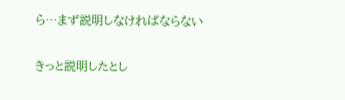ら…まず説明しなければならない

きっと説明したとし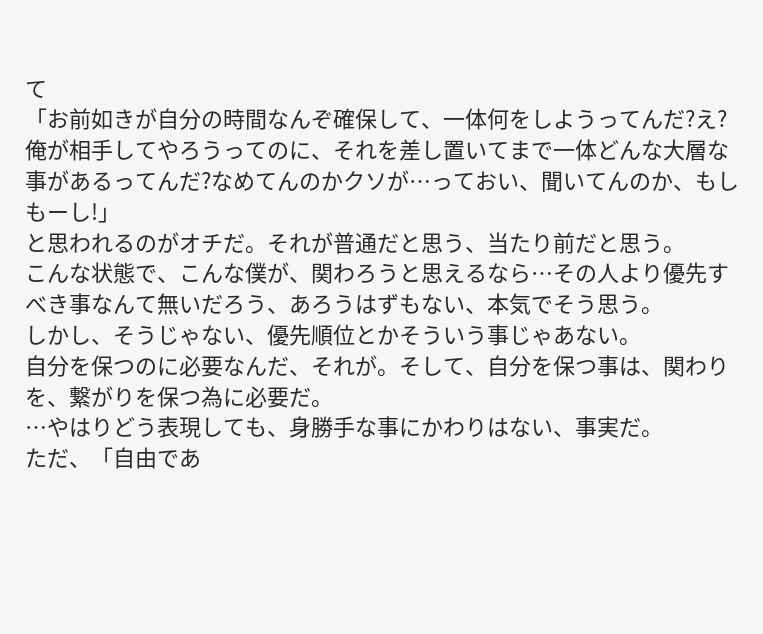て
「お前如きが自分の時間なんぞ確保して、一体何をしようってんだ?え?俺が相手してやろうってのに、それを差し置いてまで一体どんな大層な事があるってんだ?なめてんのかクソが…っておい、聞いてんのか、もしもーし!」
と思われるのがオチだ。それが普通だと思う、当たり前だと思う。
こんな状態で、こんな僕が、関わろうと思えるなら…その人より優先すべき事なんて無いだろう、あろうはずもない、本気でそう思う。
しかし、そうじゃない、優先順位とかそういう事じゃあない。
自分を保つのに必要なんだ、それが。そして、自分を保つ事は、関わりを、繋がりを保つ為に必要だ。
…やはりどう表現しても、身勝手な事にかわりはない、事実だ。
ただ、「自由であ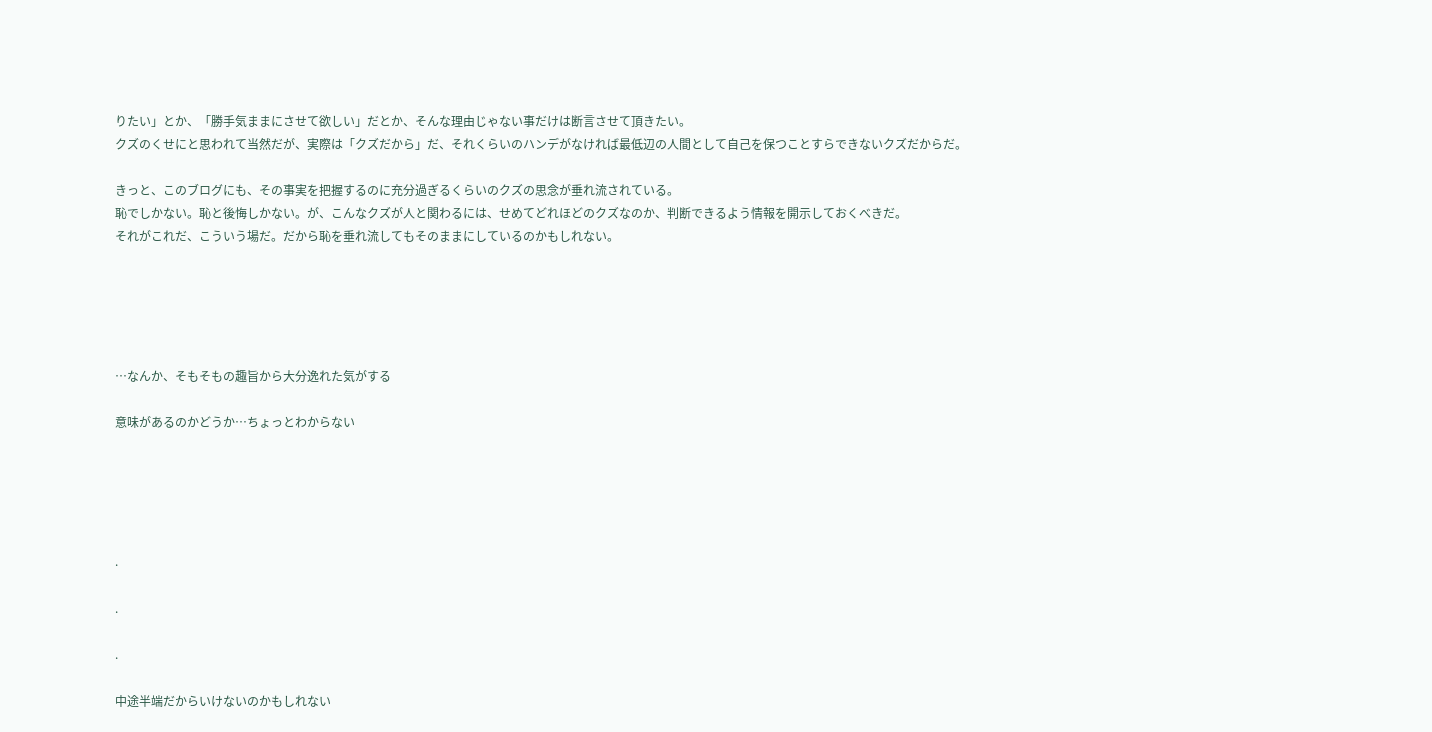りたい」とか、「勝手気ままにさせて欲しい」だとか、そんな理由じゃない事だけは断言させて頂きたい。
クズのくせにと思われて当然だが、実際は「クズだから」だ、それくらいのハンデがなければ最低辺の人間として自己を保つことすらできないクズだからだ。

きっと、このブログにも、その事実を把握するのに充分過ぎるくらいのクズの思念が垂れ流されている。
恥でしかない。恥と後悔しかない。が、こんなクズが人と関わるには、せめてどれほどのクズなのか、判断できるよう情報を開示しておくべきだ。
それがこれだ、こういう場だ。だから恥を垂れ流してもそのままにしているのかもしれない。





…なんか、そもそもの趣旨から大分逸れた気がする

意味があるのかどうか…ちょっとわからない





.

.

.

中途半端だからいけないのかもしれない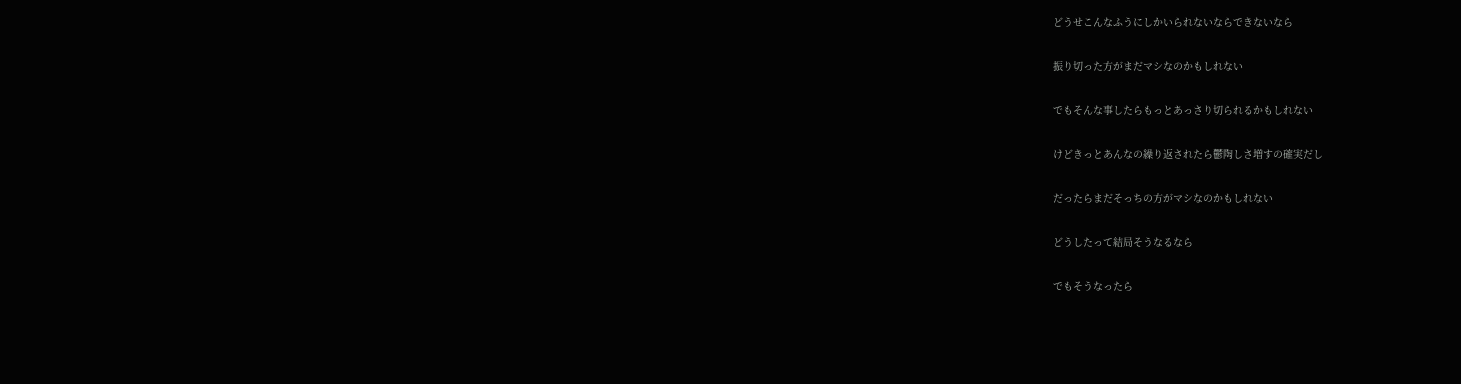どうせこんなふうにしかいられないならできないなら

振り切った方がまだマシなのかもしれない

でもそんな事したらもっとあっさり切られるかもしれない

けどきっとあんなの繰り返されたら鬱陶しさ増すの確実だし

だったらまだそっちの方がマシなのかもしれない

どうしたって結局そうなるなら

でもそうなったら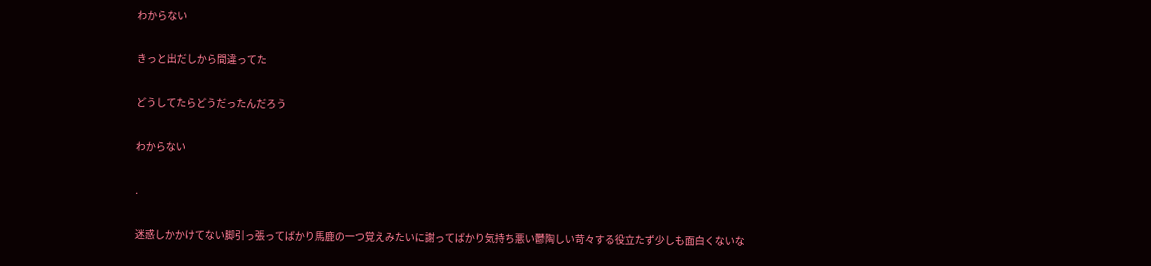わからない

きっと出だしから間違ってた

どうしてたらどうだったんだろう

わからない

.

迷惑しかかけてない脚引っ張ってばかり馬鹿の一つ覚えみたいに謝ってばかり気持ち悪い鬱陶しい苛々する役立たず少しも面白くないな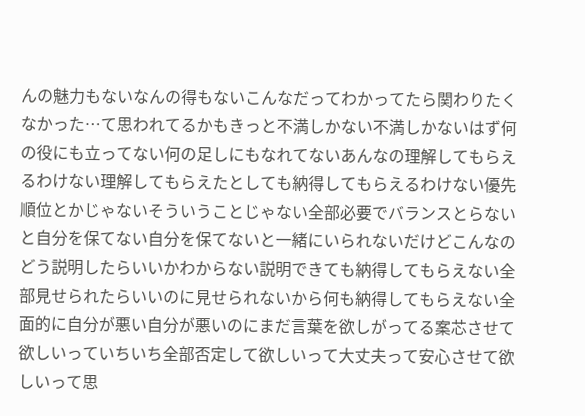んの魅力もないなんの得もないこんなだってわかってたら関わりたくなかった…て思われてるかもきっと不満しかない不満しかないはず何の役にも立ってない何の足しにもなれてないあんなの理解してもらえるわけない理解してもらえたとしても納得してもらえるわけない優先順位とかじゃないそういうことじゃない全部必要でバランスとらないと自分を保てない自分を保てないと一緒にいられないだけどこんなのどう説明したらいいかわからない説明できても納得してもらえない全部見せられたらいいのに見せられないから何も納得してもらえない全面的に自分が悪い自分が悪いのにまだ言葉を欲しがってる案芯させて欲しいっていちいち全部否定して欲しいって大丈夫って安心させて欲しいって思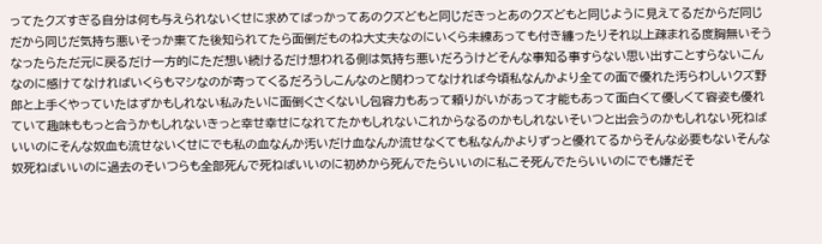ってたクズすぎる自分は何も与えられないくせに求めてばっかってあのクズどもと同じだきっとあのクズどもと同じように見えてるだからだ同じだから同じだ気持ち悪いそっか棄てた後知られてたら面倒だものね大丈夫なのにいくら未練あっても付き纏ったりそれ以上疎まれる度胸無いそうなったらただ元に戻るだけ一方的にただ想い続けるだけ想われる側は気持ち悪いだろうけどそんな事知る事すらない思い出すことすらないこんなのに感けてなければいくらもマシなのが寄ってくるだろうしこんなのと関わってなければ今頃私なんかより全ての面で優れた汚らわしいクズ野郎と上手くやっていたはずかもしれない私みたいに面倒くさくないし包容力もあって頼りがいがあって才能もあって面白くて優しくて容姿も優れていて趣味ももっと合うかもしれないきっと幸せ幸せになれてたかもしれないこれからなるのかもしれないそいつと出会うのかもしれない死ねばいいのにそんな奴血も流せないくせにでも私の血なんか汚いだけ血なんか流せなくても私なんかよりずっと優れてるからそんな必要もないそんな奴死ねばいいのに過去のそいつらも全部死んで死ねばいいのに初めから死んでたらいいのに私こそ死んでたらいいのにでも嫌だそ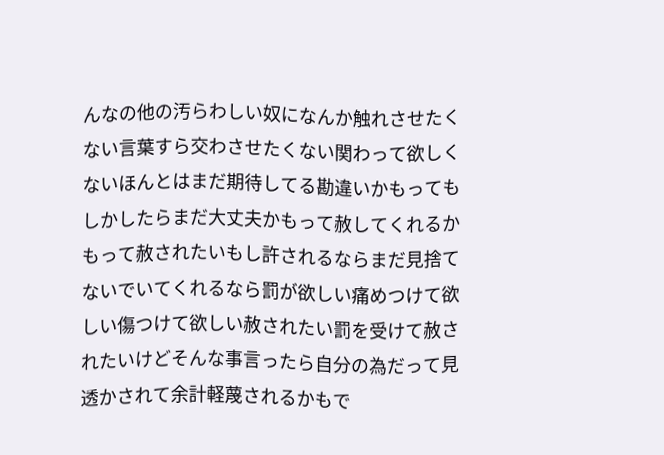んなの他の汚らわしい奴になんか触れさせたくない言葉すら交わさせたくない関わって欲しくないほんとはまだ期待してる勘違いかもってもしかしたらまだ大丈夫かもって赦してくれるかもって赦されたいもし許されるならまだ見捨てないでいてくれるなら罰が欲しい痛めつけて欲しい傷つけて欲しい赦されたい罰を受けて赦されたいけどそんな事言ったら自分の為だって見透かされて余計軽蔑されるかもで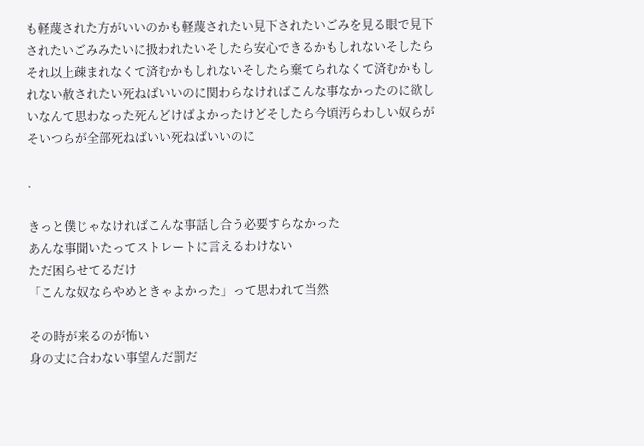も軽蔑された方がいいのかも軽蔑されたい見下されたいごみを見る眼で見下されたいごみみたいに扱われたいそしたら安心できるかもしれないそしたらそれ以上疎まれなくて済むかもしれないそしたら棄てられなくて済むかもしれない赦されたい死ねばいいのに関わらなければこんな事なかったのに欲しいなんて思わなった死んどけばよかったけどそしたら今頃汚らわしい奴らがそいつらが全部死ねばいい死ねばいいのに

.

きっと僕じゃなければこんな事話し合う必要すらなかった
あんな事聞いたってストレートに言えるわけない
ただ困らせてるだけ
「こんな奴ならやめときゃよかった」って思われて当然

その時が来るのが怖い
身の丈に合わない事望んだ罰だ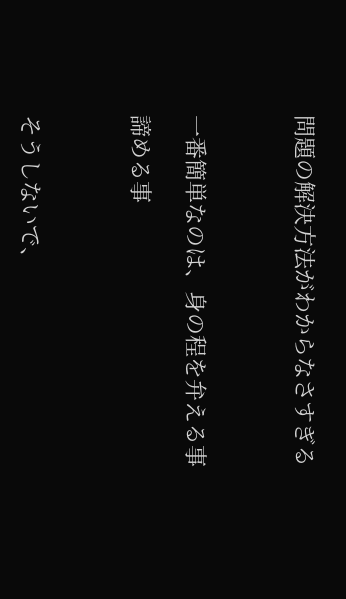問題の解決方法がわからなさすぎる



一番簡単なのは、身の程を弁える事

諦める事



そうしないで、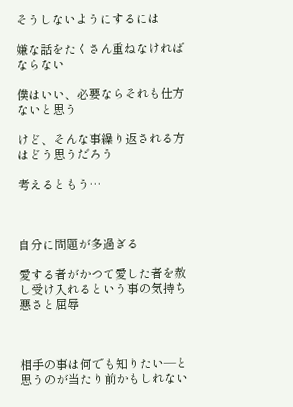そうしないようにするには

嫌な話をたくさん重ねなければならない

僕はいい、必要ならそれも仕方ないと思う

けど、そんな事繰り返される方はどう思うだろう

考えるともう…



自分に問題が多過ぎる

愛する者がかつて愛した者を赦し受け入れるという事の気持ち悪さと屈辱



相手の事は何でも知りたい―と思うのが当たり前かもしれない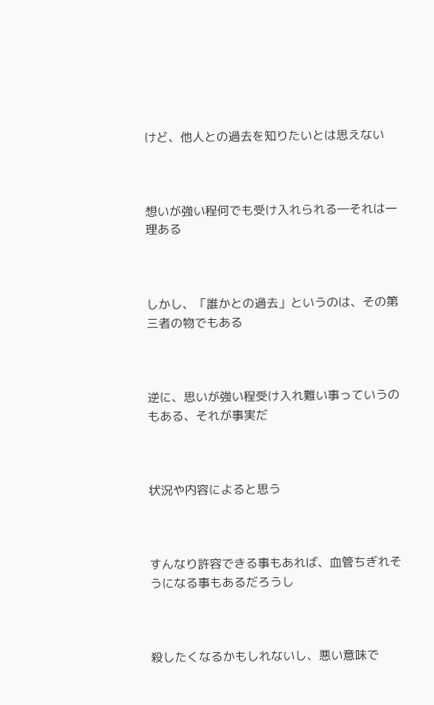けど、他人との過去を知りたいとは思えない



想いが強い程何でも受け入れられる―それは一理ある



しかし、「誰かとの過去」というのは、その第三者の物でもある



逆に、思いが強い程受け入れ難い事っていうのもある、それが事実だ



状況や内容によると思う



すんなり許容できる事もあれば、血管ちぎれそうになる事もあるだろうし



殺したくなるかもしれないし、悪い意味で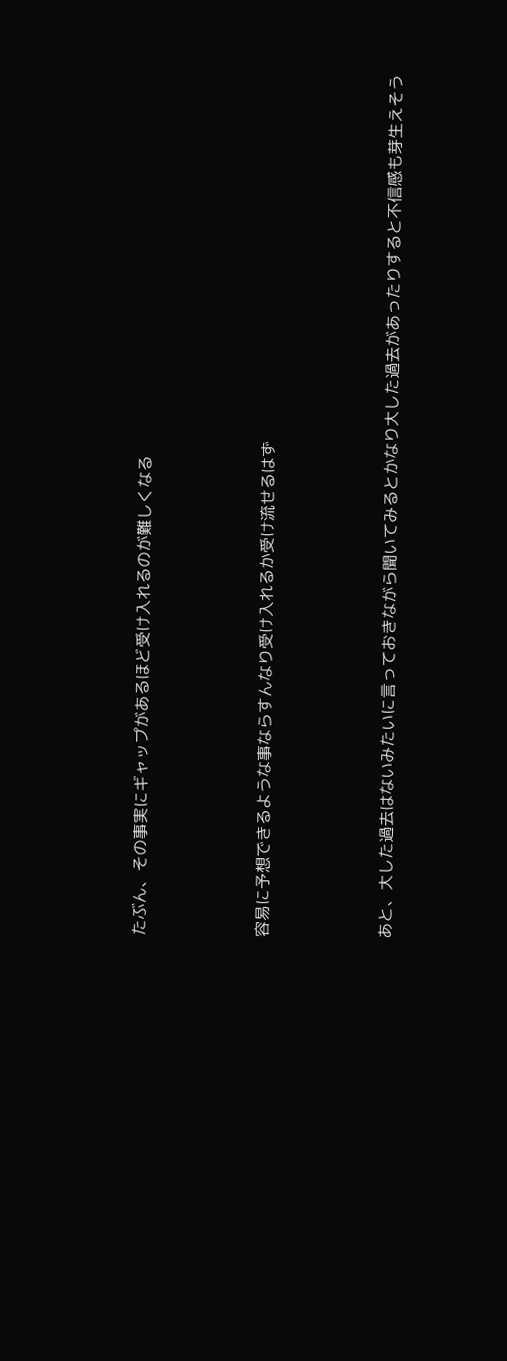たぶん、その事実にギャップがあるほど受け入れるのが難しくなる



容易に予想できるような事ならすんなり受け入れるか受け流せるはず



あと、大した過去はないみたいに言っておきながら聞いてみるとかなり大した過去があったりすると不信感も芽生えそう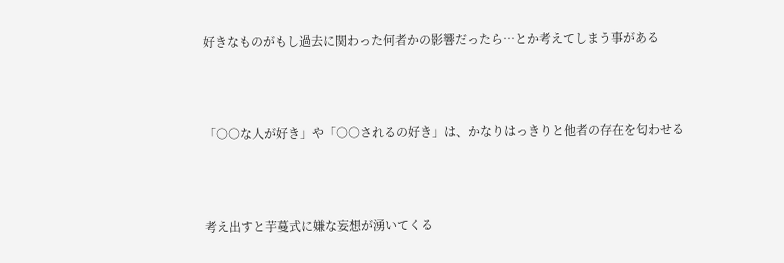好きなものがもし過去に関わった何者かの影響だったら…とか考えてしまう事がある



「○○な人が好き」や「○○されるの好き」は、かなりはっきりと他者の存在を匂わせる



考え出すと芋蔓式に嫌な妄想が湧いてくる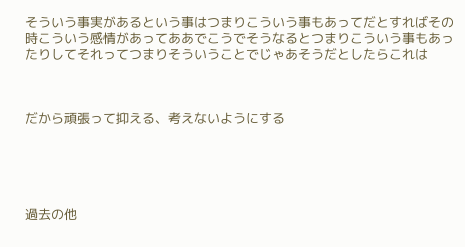そういう事実があるという事はつまりこういう事もあってだとすればその時こういう感情があってああでこうでそうなるとつまりこういう事もあったりしてそれってつまりそういうことでじゃあそうだとしたらこれは



だから頑張って抑える、考えないようにする





過去の他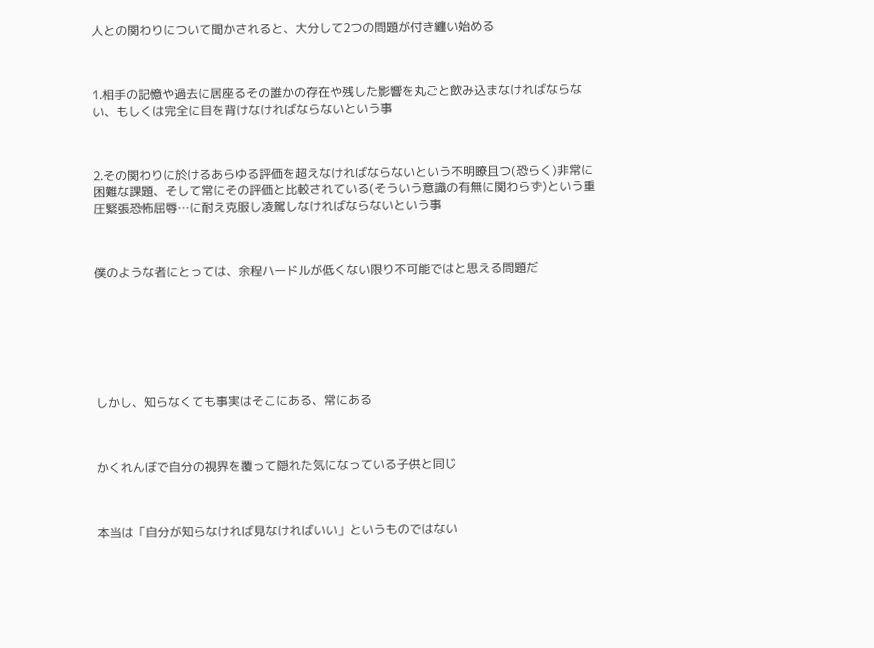人との関わりについて聞かされると、大分して2つの問題が付き纏い始める



1.相手の記憶や過去に居座るその誰かの存在や残した影響を丸ごと飲み込まなければならない、もしくは完全に目を背けなければならないという事



2.その関わりに於けるあらゆる評価を超えなければならないという不明瞭且つ(恐らく)非常に困難な課題、そして常にその評価と比較されている(そういう意識の有無に関わらず)という重圧緊張恐怖屈辱…に耐え克服し凌駕しなければならないという事



僕のような者にとっては、余程ハードルが低くない限り不可能ではと思える問題だ







しかし、知らなくても事実はそこにある、常にある



かくれんぼで自分の視界を覆って隠れた気になっている子供と同じ



本当は「自分が知らなければ見なければいい」というものではない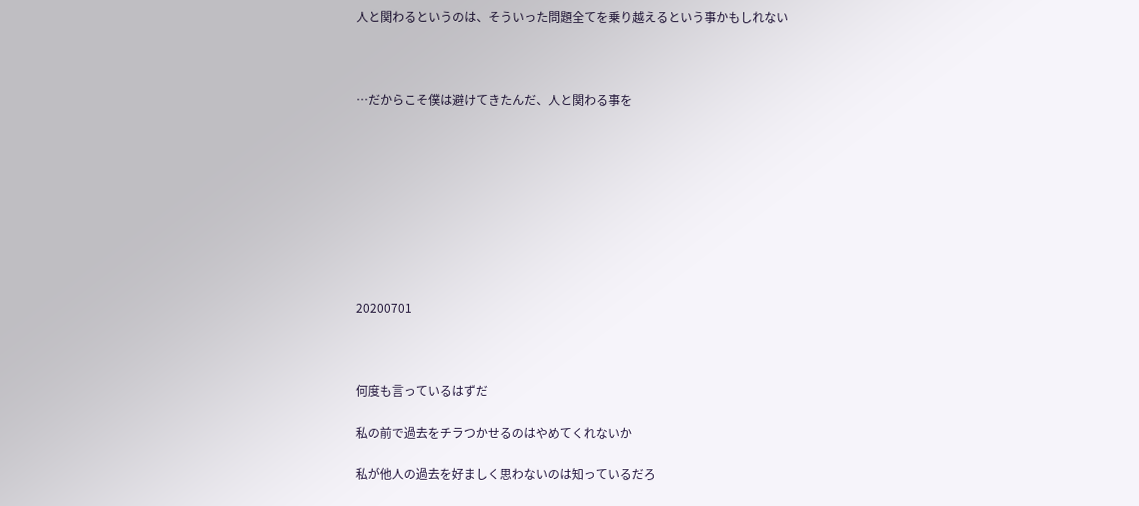人と関わるというのは、そういった問題全てを乗り越えるという事かもしれない



…だからこそ僕は避けてきたんだ、人と関わる事を









20200701



何度も言っているはずだ

私の前で過去をチラつかせるのはやめてくれないか

私が他人の過去を好ましく思わないのは知っているだろ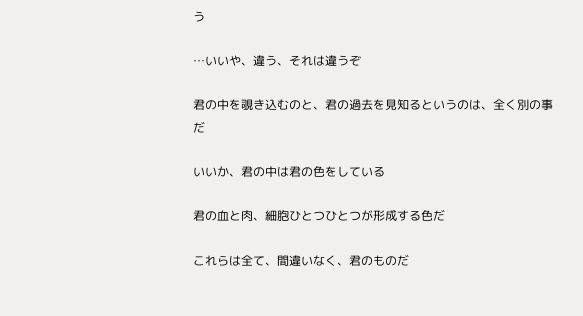う

…いいや、違う、それは違うぞ

君の中を覗き込むのと、君の過去を見知るというのは、全く別の事だ

いいか、君の中は君の色をしている

君の血と肉、細胞ひとつひとつが形成する色だ

これらは全て、間違いなく、君のものだ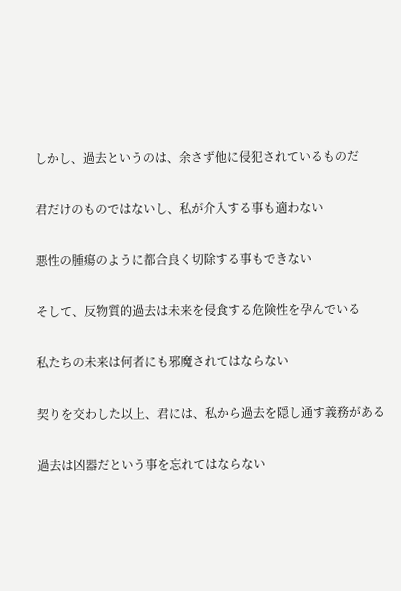しかし、過去というのは、余さず他に侵犯されているものだ

君だけのものではないし、私が介入する事も適わない

悪性の腫瘍のように都合良く切除する事もできない

そして、反物質的過去は未来を侵食する危険性を孕んでいる

私たちの未来は何者にも邪魔されてはならない

契りを交わした以上、君には、私から過去を隠し通す義務がある

過去は凶器だという事を忘れてはならない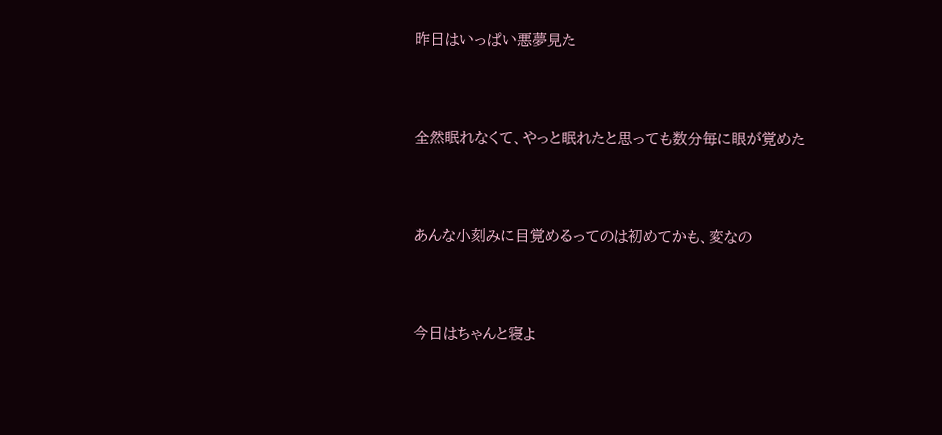昨日はいっぱい悪夢見た



全然眠れなくて、やっと眠れたと思っても数分毎に眼が覚めた



あんな小刻みに目覚めるってのは初めてかも、変なの



今日はちゃんと寝よ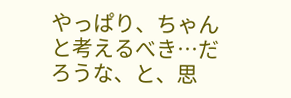やっぱり、ちゃんと考えるべき…だろうな、と、思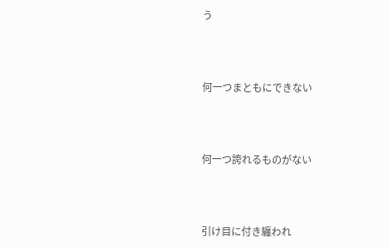う



何一つまともにできない



何一つ誇れるものがない



引け目に付き纏われ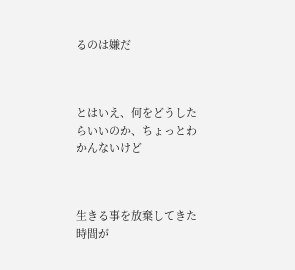るのは嫌だ



とはいえ、何をどうしたらいいのか、ちょっとわかんないけど



生きる事を放棄してきた時間が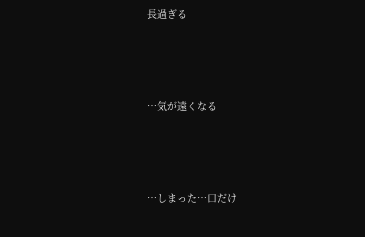長過ぎる



…気が遠くなる



…しまった…口だけ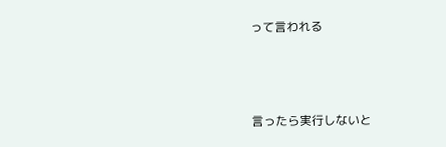って言われる



言ったら実行しないと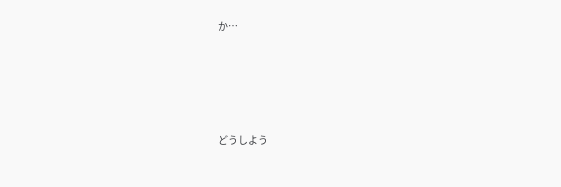か…





どうしよう